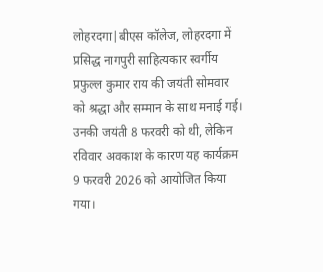लोहरदगा|बीएस कॉलेज, लोहरदगा में प्रसिद्ध नागपुरी साहित्यकार स्वर्गीय प्रफुल्ल कुमार राय की जयंती सोमवार को श्रद्धा और सम्मान के साथ मनाई गई। उनकी जयंती 8 फरवरी को थी, लेकिन रविवार अवकाश के कारण यह कार्यक्रम 9 फरवरी 2026 को आयोजित किया गया।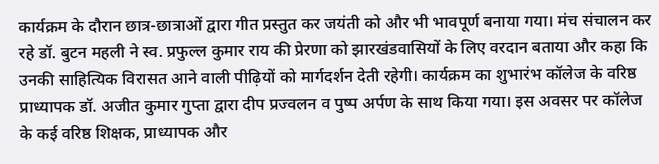कार्यक्रम के दौरान छात्र-छात्राओं द्वारा गीत प्रस्तुत कर जयंती को और भी भावपूर्ण बनाया गया। मंच संचालन कर रहे डॉ. बुटन महली ने स्व. प्रफुल्ल कुमार राय की प्रेरणा को झारखंडवासियों के लिए वरदान बताया और कहा कि उनकी साहित्यिक विरासत आने वाली पीढ़ियों को मार्गदर्शन देती रहेगी। कार्यक्रम का शुभारंभ कॉलेज के वरिष्ठ प्राध्यापक डॉ. अजीत कुमार गुप्ता द्वारा दीप प्रज्वलन व पुष्प अर्पण के साथ किया गया। इस अवसर पर कॉलेज के कई वरिष्ठ शिक्षक, प्राध्यापक और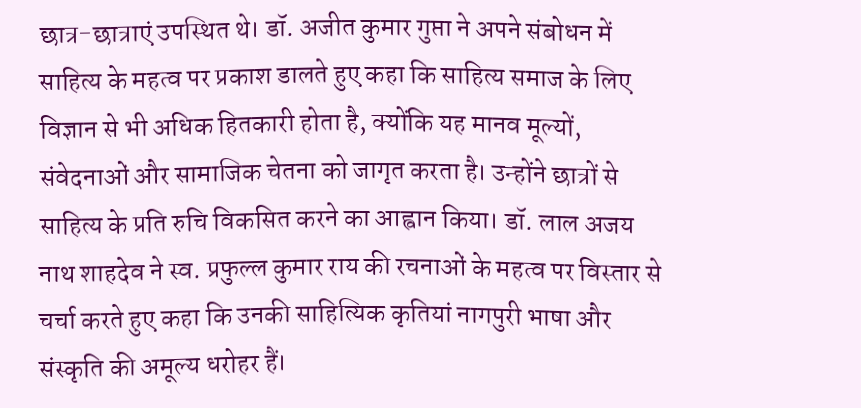छात्र-छात्राएं उपस्थित थे। डॉ. अजीत कुमार गुप्ता ने अपने संबोधन में साहित्य के महत्व पर प्रकाश डालते हुए कहा कि साहित्य समाज के लिए विज्ञान से भी अधिक हितकारी होता है, क्योंकि यह मानव मूल्यों, संवेदनाओं और सामाजिक चेतना को जागृत करता है। उन्होंने छात्रों से साहित्य के प्रति रुचि विकसित करने का आह्वान किया। डॉ. लाल अजय नाथ शाहदेव ने स्व. प्रफुल्ल कुमार राय की रचनाओं के महत्व पर विस्तार से चर्चा करते हुए कहा कि उनकी साहित्यिक कृतियां नागपुरी भाषा और संस्कृति की अमूल्य धरोहर हैं।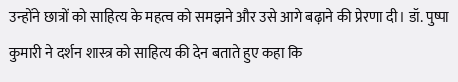उन्होंने छात्रों को साहित्य के महत्व को समझने और उसे आगे बढ़ाने की प्रेरणा दी। डॉ. पुष्पा कुमारी ने दर्शन शास्त्र को साहित्य की देन बताते हुए कहा कि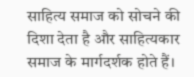साहित्य समाज को सोचने की दिशा देता है और साहित्यकार समाज के मार्गदर्शक होते हैं।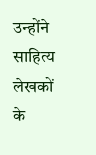उन्होंने साहित्य लेखकों के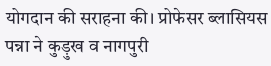योगदान की सराहना की। प्रोफेसर ब्लासियस पन्ना ने कुड़ुख व नागपुरी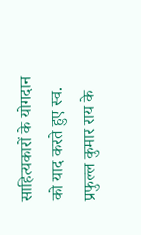साहित्यकारों के योगदान को याद करते हुए स्व. प्रफुल्ल कुमार राय के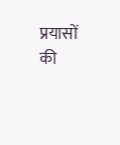प्रयासों की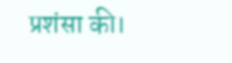प्रशंसा की।